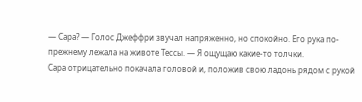— Сара? — Голос Джеффри звучал напряженно, но спокойно. Его рука по-прежнему лежала на животе Тессы. — Я ощущаю какие-то толчки.
Сара отрицательно покачала головой и, положив свою ладонь рядом с рукой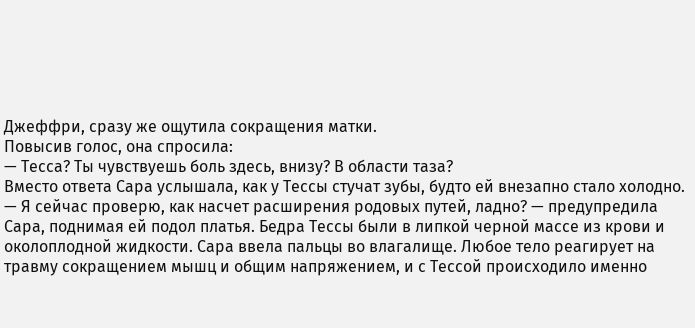Джеффри, сразу же ощутила сокращения матки.
Повысив голос, она спросила:
— Тесса? Ты чувствуешь боль здесь, внизу? В области таза?
Вместо ответа Сара услышала, как у Тессы стучат зубы, будто ей внезапно стало холодно.
— Я сейчас проверю, как насчет расширения родовых путей, ладно? — предупредила Сара, поднимая ей подол платья. Бедра Тессы были в липкой черной массе из крови и околоплодной жидкости. Сара ввела пальцы во влагалище. Любое тело реагирует на травму сокращением мышц и общим напряжением, и с Тессой происходило именно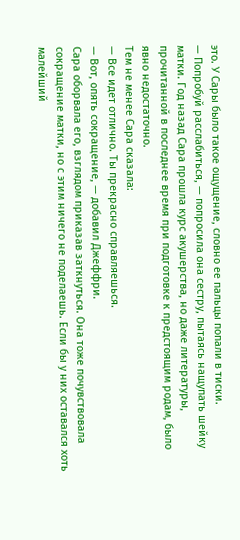это. У Сары было такое ощущение, словно ее пальцы попали в тиски.
— Попробуй расслабиться, — попросила она сестру, пытаясь нащупать шейку матки. Год назад Сара прошла курс акушерства, но даже литературы, прочитанной в последнее время при подготовке к предстоящим родам, было явно недостаточно.
Тем не менее Сара сказала:
— Все идет отлично. Ты прекрасно справляешься.
— Вот, опять сокращение, — добавил Джеффри.
Сара оборвала его, взглядом приказав заткнуться. Она тоже почувствовала сокращение матки, но с этим ничего не поделаешь. Если бы у них оставался хоть малейший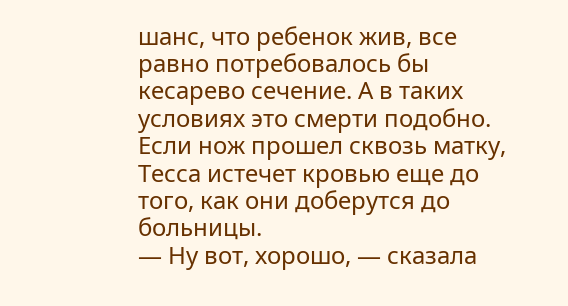шанс, что ребенок жив, все равно потребовалось бы кесарево сечение. А в таких условиях это смерти подобно. Если нож прошел сквозь матку, Тесса истечет кровью еще до того, как они доберутся до больницы.
— Ну вот, хорошо, — сказала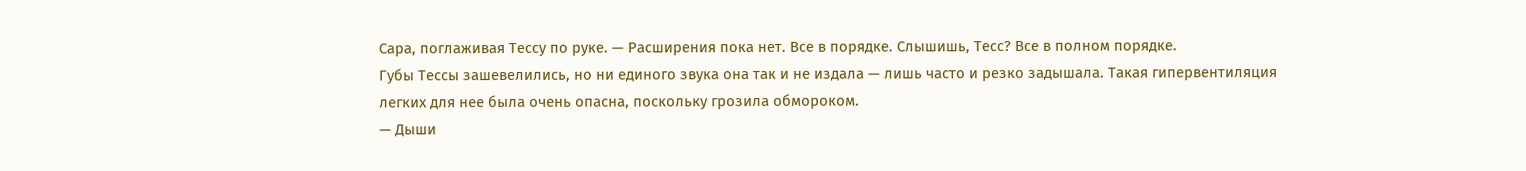Сара, поглаживая Тессу по руке. — Расширения пока нет. Все в порядке. Слышишь, Тесс? Все в полном порядке.
Губы Тессы зашевелились, но ни единого звука она так и не издала — лишь часто и резко задышала. Такая гипервентиляция легких для нее была очень опасна, поскольку грозила обмороком.
— Дыши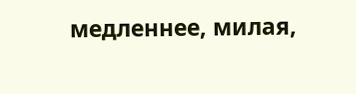медленнее, милая,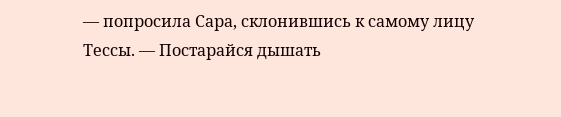— попросила Сара, склонившись к самому лицу Тессы. — Постарайся дышать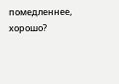помедленнее, хорошо?